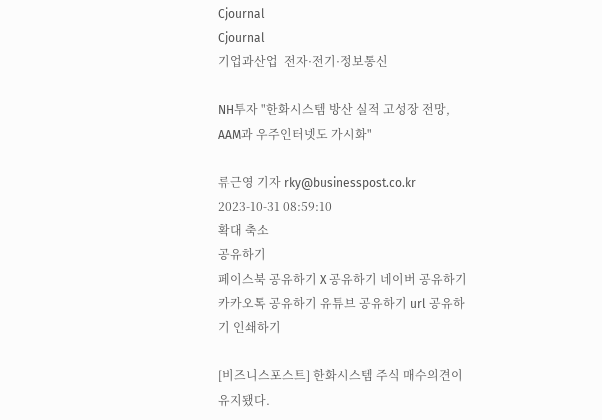Cjournal
Cjournal
기업과산업  전자·전기·정보통신

NH투자 "한화시스템 방산 실적 고성장 전망, AAM과 우주인터넷도 가시화"

류근영 기자 rky@businesspost.co.kr 2023-10-31 08:59:10
확대 축소
공유하기
페이스북 공유하기 X 공유하기 네이버 공유하기 카카오톡 공유하기 유튜브 공유하기 url 공유하기 인쇄하기

[비즈니스포스트] 한화시스템 주식 매수의견이 유지됐다.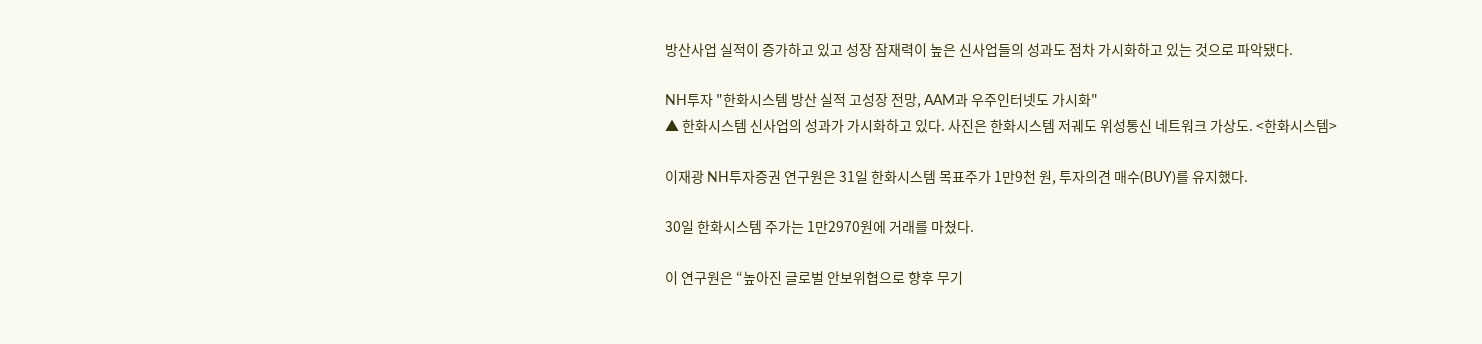방산사업 실적이 증가하고 있고 성장 잠재력이 높은 신사업들의 성과도 점차 가시화하고 있는 것으로 파악됐다.

NH투자 "한화시스템 방산 실적 고성장 전망, AAM과 우주인터넷도 가시화"
▲ 한화시스템 신사업의 성과가 가시화하고 있다. 사진은 한화시스템 저궤도 위성통신 네트워크 가상도. <한화시스템>

이재광 NH투자증권 연구원은 31일 한화시스템 목표주가 1만9천 원, 투자의견 매수(BUY)를 유지했다.

30일 한화시스템 주가는 1만2970원에 거래를 마쳤다.

이 연구원은 “높아진 글로벌 안보위협으로 향후 무기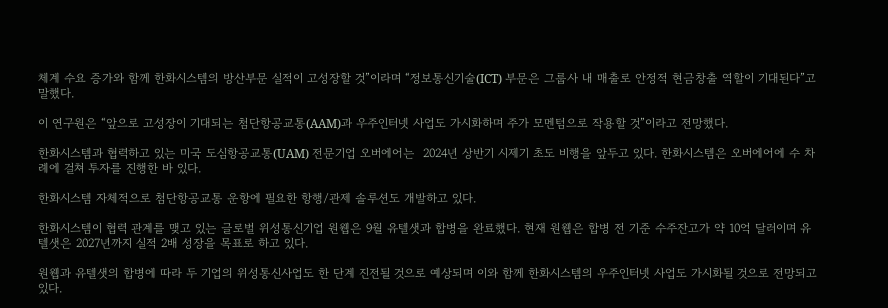체계 수요 증가와 함께 한화시스템의 방산부문 실적이 고성장할 것”이라며 “정보통신기술(ICT) 부문은 그룹사 내 매출로 안정적 현금창출 역할이 기대된다”고 말했다.

이 연구원은 “앞으로 고성장이 기대되는 첨단항공교통(AAM)과 우주인터넷 사업도 가시화하며 주가 모멘텀으로 작용할 것”이라고 전망했다.

한화시스템과 협력하고 있는 미국 도심항공교통(UAM) 전문기업 오버에어는  2024년 상반기 시제기 초도 비행을 앞두고 있다. 한화시스템은 오버에어에 수 차례에 걸쳐 투자를 진행한 바 있다.

한화시스템 자체적으로 첨단항공교통 운항에 필요한 항행/관제 솔루션도 개발하고 있다.

한화시스템이 협력 관계를 맺고 있는 글로벌 위성통신기업 원웹은 9월 유텔샛과 합병을 완료했다. 현재 원웹은 합병 전 기준 수주잔고가 약 10억 달러이며 유텔샛은 2027년까지 실적 2배 성장을 목표로 하고 있다.

원웹과 유텔샛의 합병에 따라 두 기업의 위성통신사업도 한 단계 진전될 것으로 예상되며 이와 함께 한화시스템의 우주인터넷 사업도 가시화될 것으로 전망되고 있다.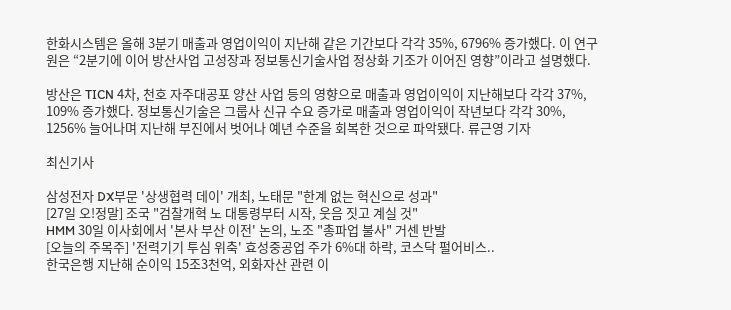한화시스템은 올해 3분기 매출과 영업이익이 지난해 같은 기간보다 각각 35%, 6796% 증가했다. 이 연구원은 “2분기에 이어 방산사업 고성장과 정보통신기술사업 정상화 기조가 이어진 영향”이라고 설명했다.

방산은 TICN 4차, 천호 자주대공포 양산 사업 등의 영향으로 매출과 영업이익이 지난해보다 각각 37%, 109% 증가했다. 정보통신기술은 그룹사 신규 수요 증가로 매출과 영업이익이 작년보다 각각 30%, 1256% 늘어나며 지난해 부진에서 벗어나 예년 수준을 회복한 것으로 파악됐다. 류근영 기자

최신기사

삼성전자 DX부문 '상생협력 데이' 개최, 노태문 "한계 없는 혁신으로 성과"
[27일 오!정말] 조국 "검찰개혁 노 대통령부터 시작, 웃음 짓고 계실 것"
HMM 30일 이사회에서 '본사 부산 이전' 논의, 노조 "총파업 불사" 거센 반발
[오늘의 주목주] '전력기기 투심 위축' 효성중공업 주가 6%대 하락, 코스닥 펄어비스..
한국은행 지난해 순이익 15조3천억, 외화자산 관련 이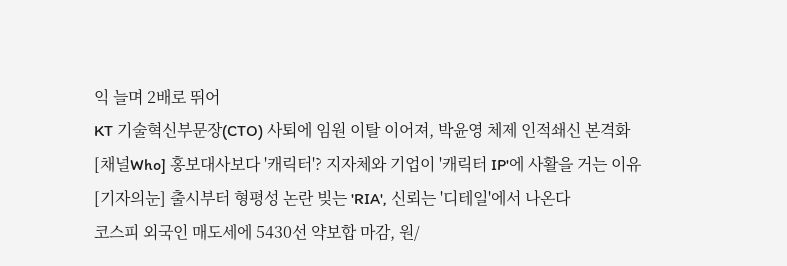익 늘며 2배로 뛰어
KT 기술혁신부문장(CTO) 사퇴에 임원 이탈 이어져, 박윤영 체제 인적쇄신 본격화
[채널Who] 홍보대사보다 '캐릭터'? 지자체와 기업이 '캐릭터 IP'에 사활을 거는 이유
[기자의눈] 출시부터 형평성 논란 빚는 'RIA', 신뢰는 '디테일'에서 나온다
코스피 외국인 매도세에 5430선 약보합 마감, 원/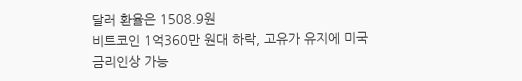달러 환율은 1508.9원
비트코인 1억360만 원대 하락, 고유가 유지에 미국 금리인상 가능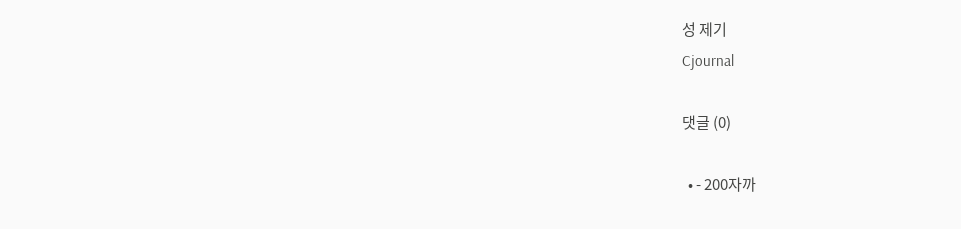성 제기
Cjournal

댓글 (0)

  • - 200자까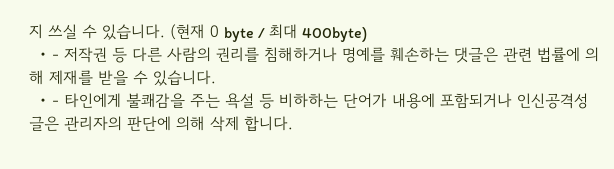지 쓰실 수 있습니다. (현재 0 byte / 최대 400byte)
  • - 저작권 등 다른 사람의 권리를 침해하거나 명예를 훼손하는 댓글은 관련 법률에 의해 제재를 받을 수 있습니다.
  • - 타인에게 불쾌감을 주는 욕설 등 비하하는 단어가 내용에 포함되거나 인신공격성 글은 관리자의 판단에 의해 삭제 합니다.